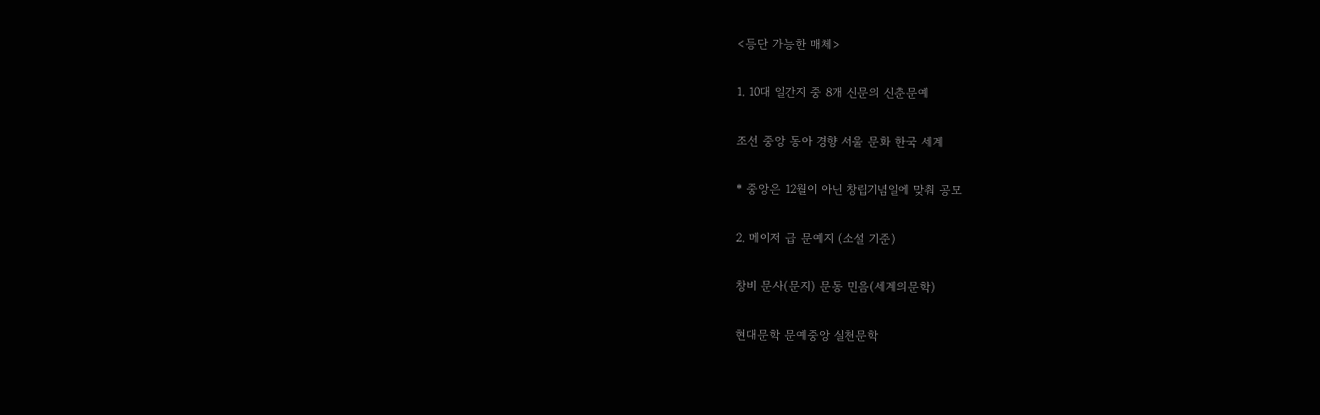<등단 가능한 매체>


1. 10대 일간지 중 8개 신문의 신춘문예


조선 중앙 동아 경향 서울 문화 한국 세계


* 중앙은 12월이 아닌 창립기념일에 맞춰 공모


2. 메이저 급 문예지 (소설 기준)


창비 문사(문지) 문동 민음(세계의문학)


현대문학 문예중앙 실천문학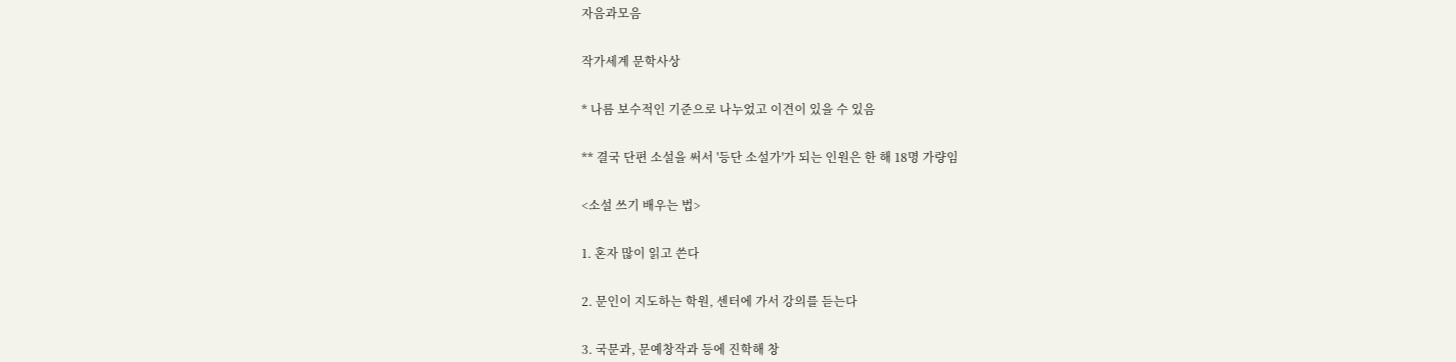자음과모음


작가세계 문학사상


* 나름 보수적인 기준으로 나누었고 이견이 있을 수 있음


** 결국 단편 소설을 써서 '등단 소설가'가 되는 인원은 한 해 18명 가량임


<소설 쓰기 배우는 법>


1. 혼자 많이 읽고 쓴다


2. 문인이 지도하는 학원, 센터에 가서 강의를 듣는다


3. 국문과, 문예창작과 등에 진학해 창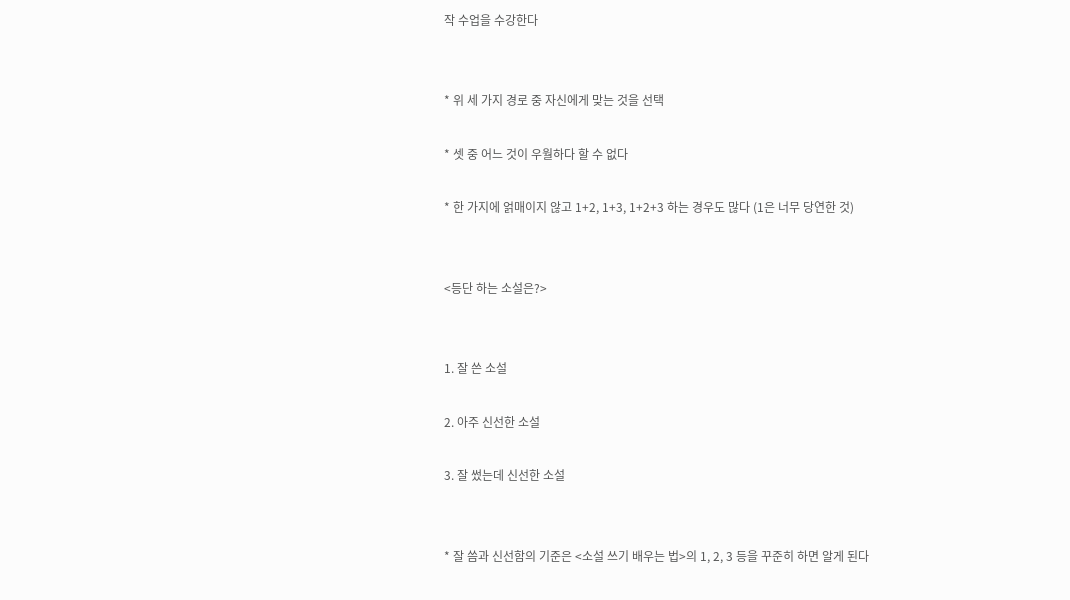작 수업을 수강한다


* 위 세 가지 경로 중 자신에게 맞는 것을 선택

* 셋 중 어느 것이 우월하다 할 수 없다

* 한 가지에 얽매이지 않고 1+2, 1+3, 1+2+3 하는 경우도 많다 (1은 너무 당연한 것)


<등단 하는 소설은?>


1. 잘 쓴 소설

2. 아주 신선한 소설

3. 잘 썼는데 신선한 소설


* 잘 씀과 신선함의 기준은 <소설 쓰기 배우는 법>의 1, 2, 3 등을 꾸준히 하면 알게 된다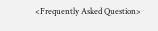<Frequently Asked Question>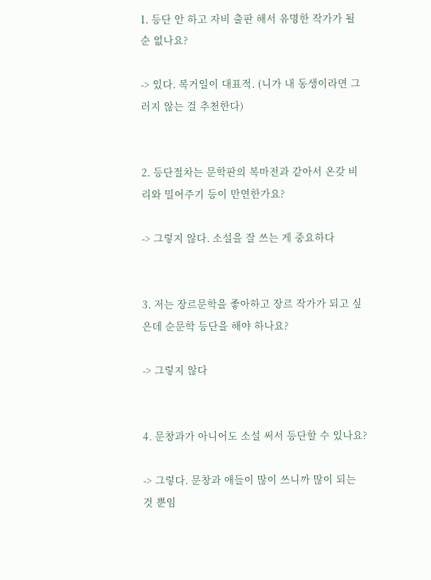1. 등단 안 하고 자비 출판 해서 유명한 작가가 될 순 없나요?

-> 있다. 복거일이 대표적. (니가 내 동생이라면 그러지 않는 걸 추천한다)


2. 등단절차는 문학판의 복마전과 같아서 온갖 비리와 밀어주기 등이 만연한가요?

-> 그렇지 않다. 소설을 잘 쓰는 게 중요하다


3. 저는 장르문학을 좋아하고 장르 작가가 되고 싶은데 순문학 등단을 해야 하나요?

-> 그렇지 않다


4. 문창과가 아니어도 소설 써서 등단할 수 있나요?

-> 그렇다. 문창과 애들이 많이 쓰니까 많이 되는 것 뿐임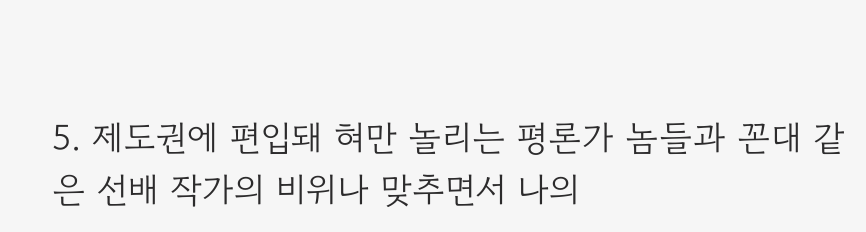5. 제도권에 편입돼 혀만 놀리는 평론가 놈들과 꼰대 같은 선배 작가의 비위나 맞추면서 나의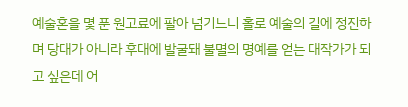예술혼을 몇 푼 원고료에 팔아 넘기느니 홀로 예술의 길에 정진하며 당대가 아니라 후대에 발굴돼 불멸의 명예를 얻는 대작가가 되고 싶은데 어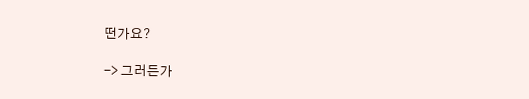떤가요?

-> 그러든가